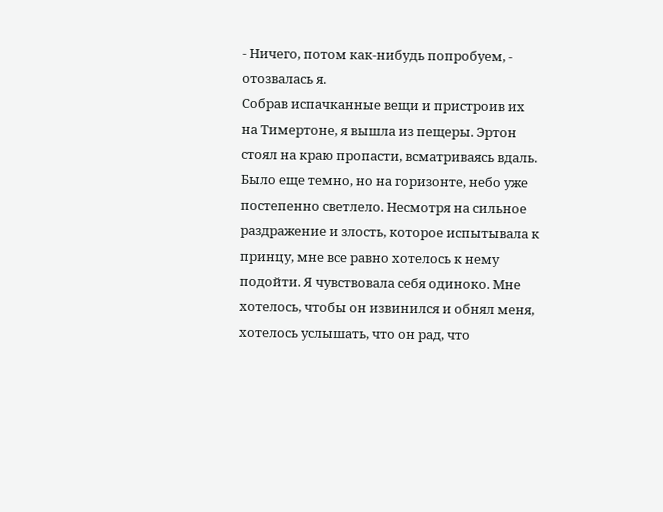- Ничего, потом как-нибудь попробуем, - отозвалась я.
Собрав испачканные вещи и пристроив их на Тимертоне, я вышла из пещеры. Эртон стоял на краю пропасти, всматриваясь вдаль. Было еще темно, но на горизонте, небо уже постепенно светлело. Несмотря на сильное раздражение и злость, которое испытывала к принцу, мне все равно хотелось к нему подойти. Я чувствовала себя одиноко. Мне хотелось, чтобы он извинился и обнял меня, хотелось услышать, что он рад, что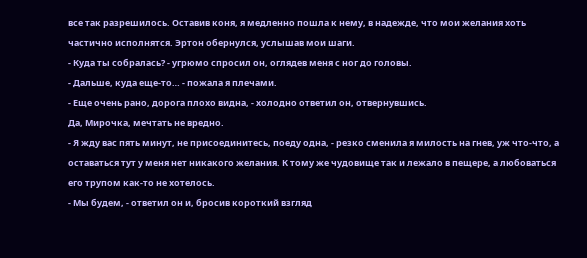все так разрешилось. Оставив коня, я медленно пошла к нему, в надежде, что мои желания хоть частично исполнятся. Эртон обернулся, услышав мои шаги.
- Куда ты собралась? - угрюмо спросил он, оглядев меня с ног до головы.
- Дальше, куда еще-то… - пожала я плечами.
- Еще очень рано, дорога плохо видна, - холодно ответил он, отвернувшись.
Да, Мирочка, мечтать не вредно.
- Я жду вас пять минут, не присоединитесь, поеду одна, - резко сменила я милость на гнев, уж что-что, а оставаться тут у меня нет никакого желания. К тому же чудовище так и лежало в пещере, а любоваться его трупом как-то не хотелось.
- Мы будем, - ответил он и, бросив короткий взгляд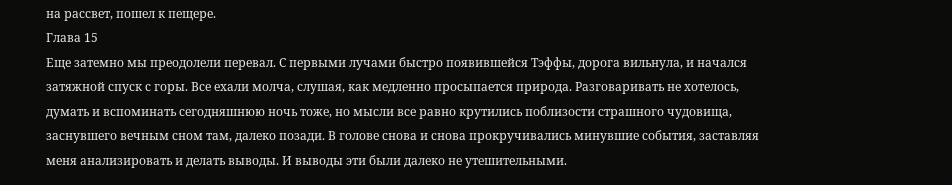на рассвет, пошел к пещере.
Глава 15
Еще затемно мы преодолели перевал. С первыми лучами быстро появившейся Тэффы, дорога вильнула, и начался затяжной спуск с горы. Все ехали молча, слушая, как медленно просыпается природа. Разговаривать не хотелось, думать и вспоминать сегодняшнюю ночь тоже, но мысли все равно крутились поблизости страшного чудовища, заснувшего вечным сном там, далеко позади. В голове снова и снова прокручивались минувшие события, заставляя меня анализировать и делать выводы. И выводы эти были далеко не утешительными.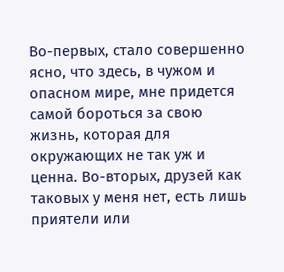Во-первых, стало совершенно ясно, что здесь, в чужом и опасном мире, мне придется самой бороться за свою жизнь, которая для окружающих не так уж и ценна. Во-вторых, друзей как таковых у меня нет, есть лишь приятели или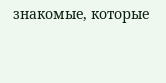знакомые, которые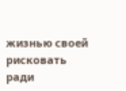жизнью своей рисковать ради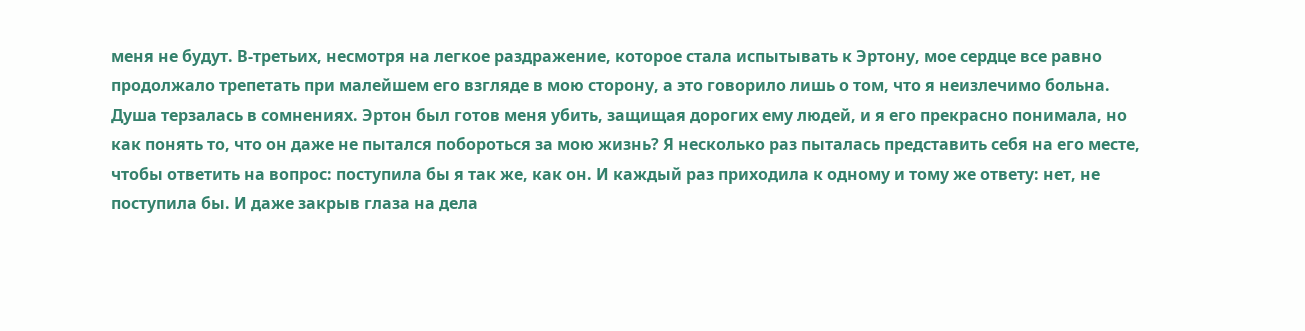меня не будут. В-третьих, несмотря на легкое раздражение, которое стала испытывать к Эртону, мое сердце все равно продолжало трепетать при малейшем его взгляде в мою сторону, а это говорило лишь о том, что я неизлечимо больна.
Душа терзалась в сомнениях. Эртон был готов меня убить, защищая дорогих ему людей, и я его прекрасно понимала, но как понять то, что он даже не пытался побороться за мою жизнь? Я несколько раз пыталась представить себя на его месте, чтобы ответить на вопрос: поступила бы я так же, как он. И каждый раз приходила к одному и тому же ответу: нет, не поступила бы. И даже закрыв глаза на дела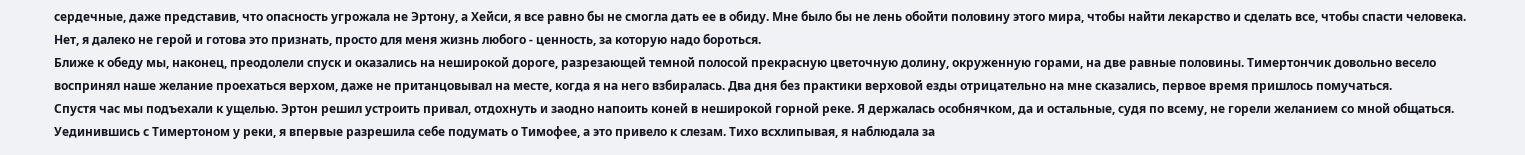сердечные, даже представив, что опасность угрожала не Эртону, а Хейси, я все равно бы не смогла дать ее в обиду. Мне было бы не лень обойти половину этого мира, чтобы найти лекарство и сделать все, чтобы спасти человека. Нет, я далеко не герой и готова это признать, просто для меня жизнь любого - ценность, за которую надо бороться.
Ближе к обеду мы, наконец, преодолели спуск и оказались на неширокой дороге, разрезающей темной полосой прекрасную цветочную долину, окруженную горами, на две равные половины. Тимертончик довольно весело воспринял наше желание проехаться верхом, даже не пританцовывал на месте, когда я на него взбиралась. Два дня без практики верховой езды отрицательно на мне сказались, первое время пришлось помучаться.
Спустя час мы подъехали к ущелью. Эртон решил устроить привал, отдохнуть и заодно напоить коней в неширокой горной реке. Я держалась особнячком, да и остальные, судя по всему, не горели желанием со мной общаться. Уединившись с Тимертоном у реки, я впервые разрешила себе подумать о Тимофее, а это привело к слезам. Тихо всхлипывая, я наблюдала за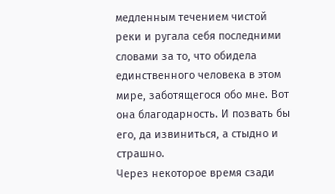медленным течением чистой реки и ругала себя последними словами за то, что обидела единственного человека в этом мире, заботящегося обо мне. Вот она благодарность. И позвать бы его, да извиниться, а стыдно и страшно.
Через некоторое время сзади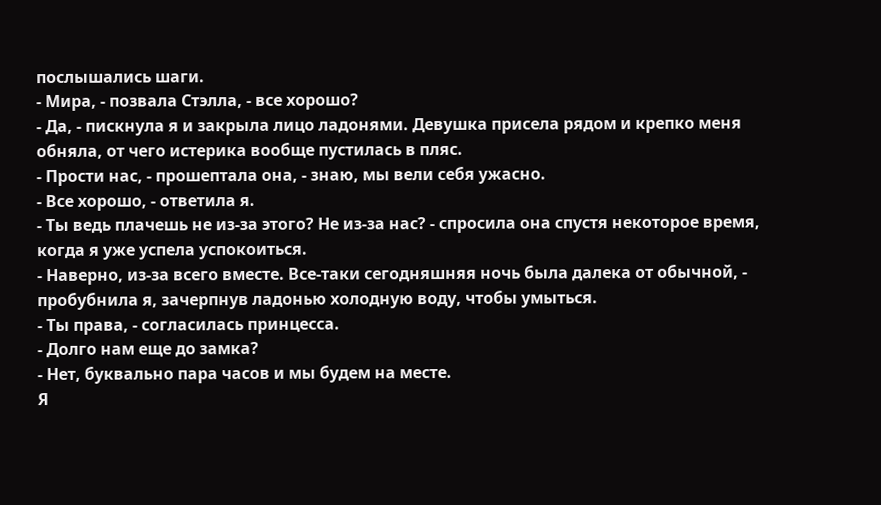послышались шаги.
- Мира, - позвала Стэлла, - все хорошо?
- Да, - пискнула я и закрыла лицо ладонями. Девушка присела рядом и крепко меня обняла, от чего истерика вообще пустилась в пляс.
- Прости нас, - прошептала она, - знаю, мы вели себя ужасно.
- Все хорошо, - ответила я.
- Ты ведь плачешь не из-за этого? Не из-за нас? - спросила она спустя некоторое время, когда я уже успела успокоиться.
- Наверно, из-за всего вместе. Все-таки сегодняшняя ночь была далека от обычной, - пробубнила я, зачерпнув ладонью холодную воду, чтобы умыться.
- Ты права, - согласилась принцесса.
- Долго нам еще до замка?
- Нет, буквально пара часов и мы будем на месте.
Я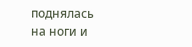поднялась на ноги и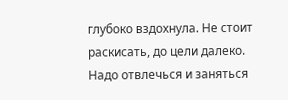глубоко вздохнула. Не стоит раскисать, до цели далеко. Надо отвлечься и заняться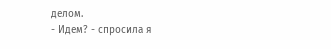делом.
- Идем? - спросила я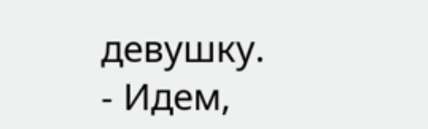девушку.
- Идем,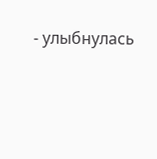- улыбнулась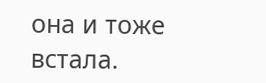она и тоже встала.